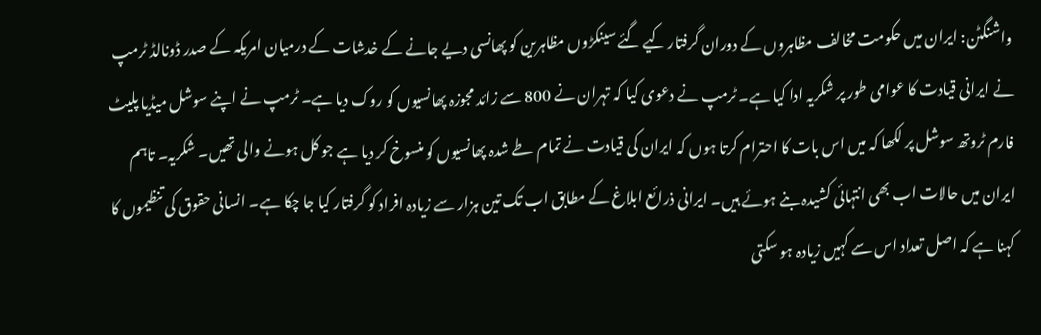واشنگٹن: ایران میں حکومت مخالف مظاہروں کے دوران گرفتار کیے گئے سینکڑوں مظاہرین کو پھانسی دیے جانے کے خدشات کے درمیان امریکہ کے صدر ڈونالڈ ٹرمپ نے ایرانی قیادت کا عوامی طور پر شکریہ ادا کیا ہے۔ ٹرمپ نے دعوی کیا کہ تہران نے 800 سے زائد مجوزہ پھانسیوں کو روک دیا ہے۔ ٹرمپ نے اپنے سوشل میڈیا پلیٹ فارم ٹروتھ سوشل پر لکھا کہ میں اس بات کا احترام کرتا ہوں کہ ایران کی قیادت نے تمام طے شدہ پھانسیوں کو منسوخ کر دیا ہے جو کل ہونے والی تھیں۔ شکریہ۔ تاہم ایران میں حالات اب بھی انتہائی کشیدہ بنے ہوئے ہیں۔ ایرانی ذرائع ابلاغ کے مطابق اب تک تین ہزار سے زیادہ افراد کو گرفتار کیا جا چکا ہے۔ انسانی حقوق کی تنظیموں کا کہنا ہے کہ اصل تعداد اس سے کہیں زیادہ ہو سکتی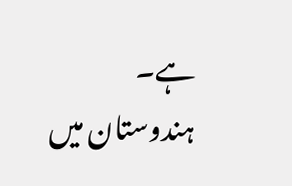ہے۔
ہندوستان میں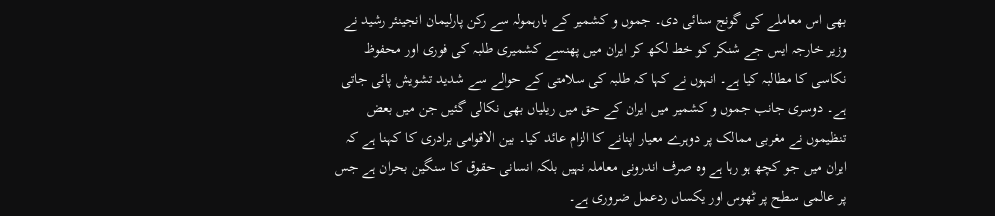بھی اس معاملے کی گونج سنائی دی۔ جموں و کشمیر کے بارہمولہ سے رکن پارلیمان انجینئر رشید نے وزیر خارجہ ایس جے شنکر کو خط لکھ کر ایران میں پھنسے کشمیری طلبہ کی فوری اور محفوظ نکاسی کا مطالبہ کیا ہے۔ انہوں نے کہا کہ طلبہ کی سلامتی کے حوالے سے شدید تشویش پائی جاتی ہے۔ دوسری جانب جموں و کشمیر میں ایران کے حق میں ریلیاں بھی نکالی گئیں جن میں بعض تنظیموں نے مغربی ممالک پر دوہرے معیار اپنانے کا الزام عائد کیا۔ بین الاقوامی برادری کا کہنا ہے کہ ایران میں جو کچھ ہو رہا ہے وہ صرف اندرونی معاملہ نہیں بلکہ انسانی حقوق کا سنگین بحران ہے جس پر عالمی سطح پر ٹھوس اور یکساں ردعمل ضروری ہے۔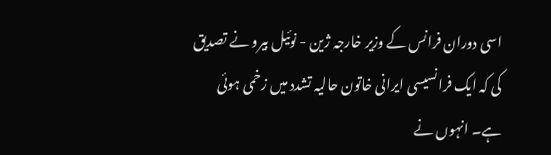اسی دوران فرانس کے وزیر خارجہ ژین - نوئیل بیرو نے تصدیق کی کہ ایک فرانسیسی ایرانی خاتون حالیہ تشدد میں زخمی ہوئی ہے۔ انہوں نے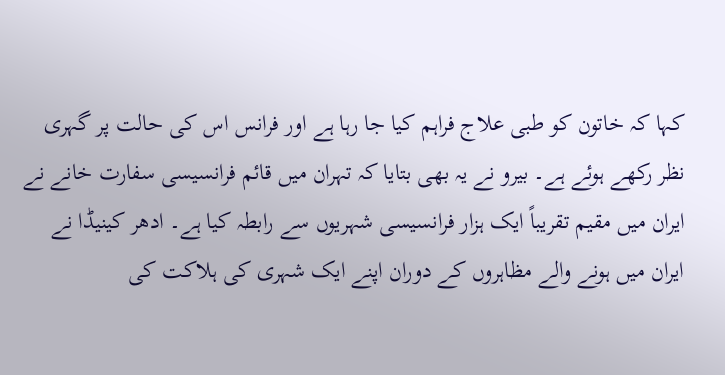کہا کہ خاتون کو طبی علاج فراہم کیا جا رہا ہے اور فرانس اس کی حالت پر گہری نظر رکھے ہوئے ہے۔ بیرو نے یہ بھی بتایا کہ تہران میں قائم فرانسیسی سفارت خانے نے ایران میں مقیم تقریباً ایک ہزار فرانسیسی شہریوں سے رابطہ کیا ہے۔ ادھر کینیڈا نے ایران میں ہونے والے مظاہروں کے دوران اپنے ایک شہری کی ہلاکت کی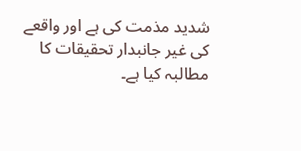شدید مذمت کی ہے اور واقعے کی غیر جانبدار تحقیقات کا مطالبہ کیا ہے۔